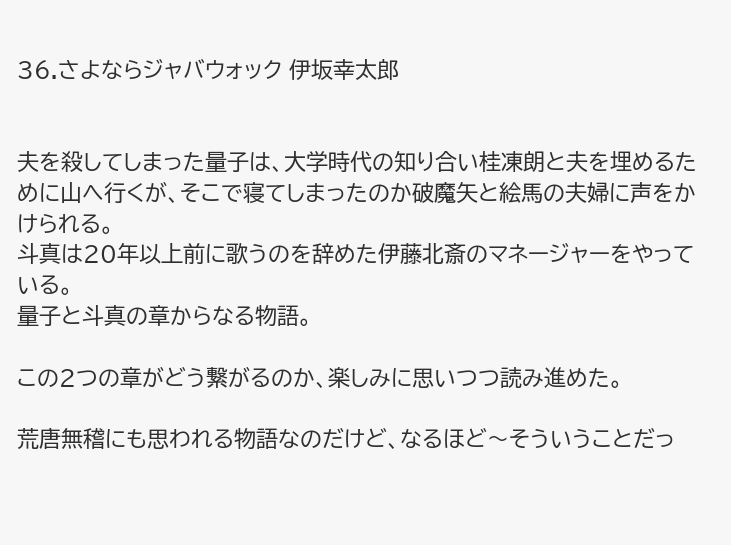36.さよならジャバウォック 伊坂幸太郎


夫を殺してしまった量子は、大学時代の知り合い桂凍朗と夫を埋めるために山へ行くが、そこで寝てしまったのか破魔矢と絵馬の夫婦に声をかけられる。
斗真は20年以上前に歌うのを辞めた伊藤北斎のマネージャーをやっている。
量子と斗真の章からなる物語。

この2つの章がどう繋がるのか、楽しみに思いつつ読み進めた。

荒唐無稽にも思われる物語なのだけど、なるほど〜そういうことだっ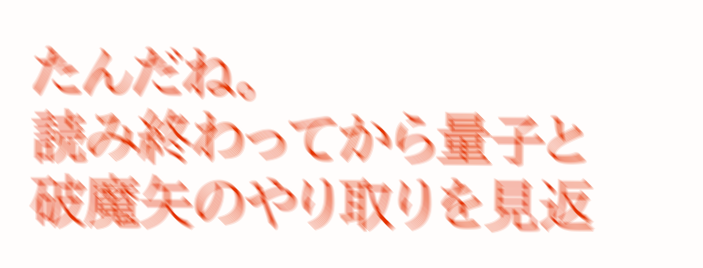たんだね。
読み終わってから量子と破魔矢のやり取りを見返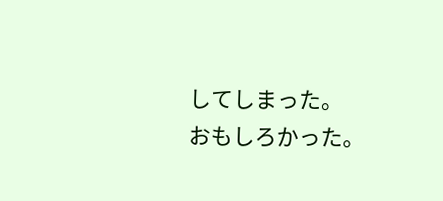してしまった。
おもしろかった。